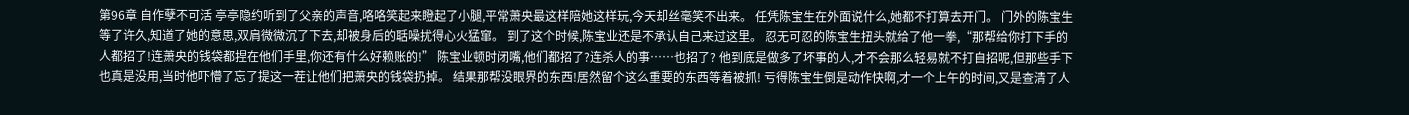第96章 自作孽不可活 亭亭隐约听到了父亲的声音,咯咯笑起来瞪起了小腿,平常萧央最这样陪她这样玩,今天却丝毫笑不出来。 任凭陈宝生在外面说什么,她都不打算去开门。 门外的陈宝生等了许久,知道了她的意思,双肩微微沉了下去,却被身后的聒噪扰得心火猛窜。 到了这个时候,陈宝业还是不承认自己来过这里。 忍无可忍的陈宝生扭头就给了他一拳,“那帮给你打下手的人都招了!连萧央的钱袋都捏在他们手里,你还有什么好赖账的!” 陈宝业顿时闭嘴,他们都招了?连杀人的事……也招了? 他到底是做多了坏事的人,才不会那么轻易就不打自招呢,但那些手下也真是没用,当时他吓懵了忘了提这一茬让他们把萧央的钱袋扔掉。 结果那帮没眼界的东西!居然留个这么重要的东西等着被抓! 亏得陈宝生倒是动作快啊,才一个上午的时间,又是查清了人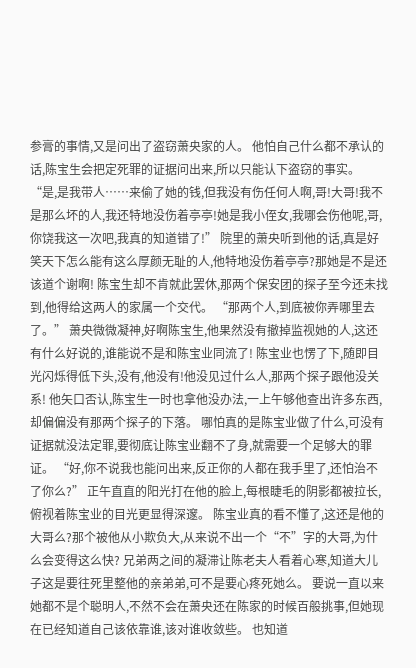参膏的事情,又是问出了盗窃萧央家的人。 他怕自己什么都不承认的话,陈宝生会把定死罪的证据问出来,所以只能认下盗窃的事实。 “是,是我带人……来偷了她的钱,但我没有伤任何人啊,哥!大哥!我不是那么坏的人,我还特地没伤着亭亭!她是我小侄女,我哪会伤他呢,哥,你饶我这一次吧,我真的知道错了!” 院里的萧央听到他的话,真是好笑天下怎么能有这么厚颜无耻的人,他特地没伤着亭亭?那她是不是还该道个谢啊! 陈宝生却不肯就此罢休,那两个保安团的探子至今还未找到,他得给这两人的家属一个交代。 “那两个人,到底被你弄哪里去了。” 萧央微微凝神,好啊陈宝生,他果然没有撤掉监视她的人,这还有什么好说的,谁能说不是和陈宝业同流了! 陈宝业也愣了下,随即目光闪烁得低下头,没有,他没有!他没见过什么人,那两个探子跟他没关系! 他矢口否认,陈宝生一时也拿他没办法,一上午够他查出许多东西,却偏偏没有那两个探子的下落。 哪怕真的是陈宝业做了什么,可没有证据就没法定罪,要彻底让陈宝业翻不了身,就需要一个足够大的罪证。 “好,你不说我也能问出来,反正你的人都在我手里了,还怕治不了你么?” 正午直直的阳光打在他的脸上,每根睫毛的阴影都被拉长,俯视着陈宝业的目光更显得深邃。 陈宝业真的看不懂了,这还是他的大哥么?那个被他从小欺负大,从来说不出一个“不”字的大哥,为什么会变得这么快? 兄弟两之间的凝滞让陈老夫人看着心寒,知道大儿子这是要往死里整他的亲弟弟,可不是要心疼死她么。 要说一直以来她都不是个聪明人,不然不会在萧央还在陈家的时候百般挑事,但她现在已经知道自己该依靠谁,该对谁收敛些。 也知道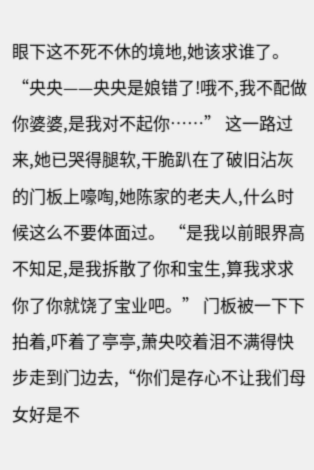眼下这不死不休的境地,她该求谁了。 “央央——央央是娘错了!哦不,我不配做你婆婆,是我对不起你……” 这一路过来,她已哭得腿软,干脆趴在了破旧沾灰的门板上嚎啕,她陈家的老夫人,什么时候这么不要体面过。 “是我以前眼界高不知足,是我拆散了你和宝生,算我求求你了你就饶了宝业吧。” 门板被一下下拍着,吓着了亭亭,萧央咬着泪不满得快步走到门边去,“你们是存心不让我们母女好是不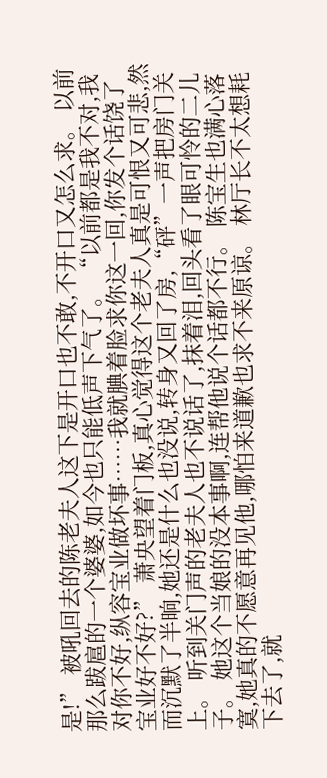是!” 被吼回去的陈老夫人这下是开口也不敢,不开口又怎么求。 以前那么跋扈的一个婆婆,如今也只能低声下气了。 “以前都是我不对,我对你不好,纵容宝业做坏事……我就腆着脸求你这一回,你发个话饶了宝业好不好?” 萧央望着门板,真心觉得这个老夫人真是可恨又可悲,然而沉默了半晌,她还是什么也没说,转身又回了房,“砰”一声把房门关上。 听到关门声的老夫人也不说话了,抹着泪,回头看了眼可怜的二儿子。 她这个当娘的没本事啊,连帮他说个话都不行。 陈宝生也满心落寞,她真的不愿意再见他,哪怕来道歉也求不来原谅。 林厅长不太想耗下去了,就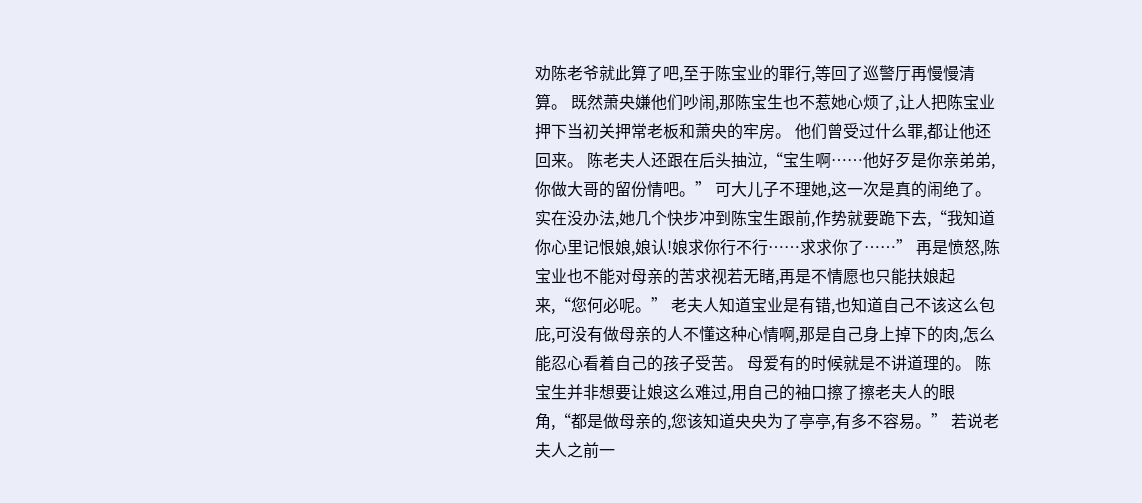劝陈老爷就此算了吧,至于陈宝业的罪行,等回了巡警厅再慢慢清算。 既然萧央嫌他们吵闹,那陈宝生也不惹她心烦了,让人把陈宝业押下当初关押常老板和萧央的牢房。 他们曾受过什么罪,都让他还回来。 陈老夫人还跟在后头抽泣,“宝生啊……他好歹是你亲弟弟,你做大哥的留份情吧。” 可大儿子不理她,这一次是真的闹绝了。 实在没办法,她几个快步冲到陈宝生跟前,作势就要跪下去,“我知道你心里记恨娘,娘认!娘求你行不行……求求你了……” 再是愤怒,陈宝业也不能对母亲的苦求视若无睹,再是不情愿也只能扶娘起来,“您何必呢。” 老夫人知道宝业是有错,也知道自己不该这么包庇,可没有做母亲的人不懂这种心情啊,那是自己身上掉下的肉,怎么能忍心看着自己的孩子受苦。 母爱有的时候就是不讲道理的。 陈宝生并非想要让娘这么难过,用自己的袖口擦了擦老夫人的眼角,“都是做母亲的,您该知道央央为了亭亭,有多不容易。” 若说老夫人之前一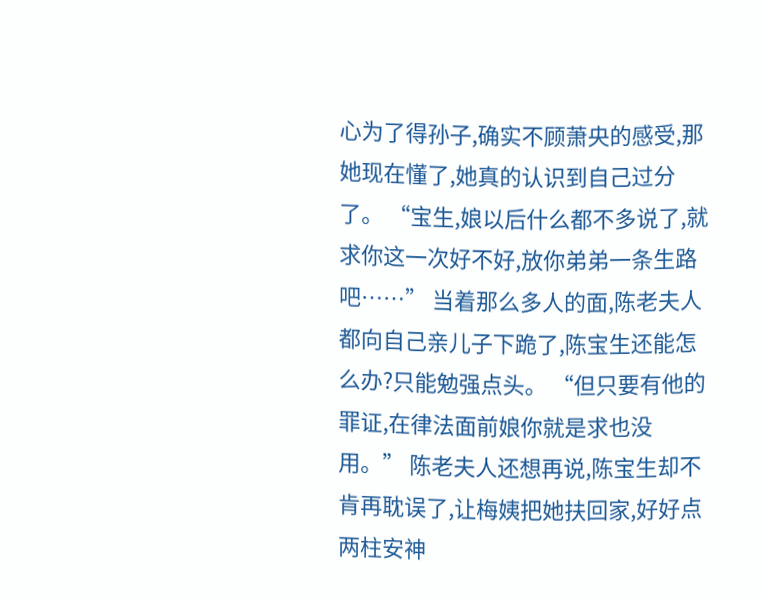心为了得孙子,确实不顾萧央的感受,那她现在懂了,她真的认识到自己过分了。 “宝生,娘以后什么都不多说了,就求你这一次好不好,放你弟弟一条生路吧……” 当着那么多人的面,陈老夫人都向自己亲儿子下跪了,陈宝生还能怎么办?只能勉强点头。 “但只要有他的罪证,在律法面前娘你就是求也没用。” 陈老夫人还想再说,陈宝生却不肯再耽误了,让梅姨把她扶回家,好好点两柱安神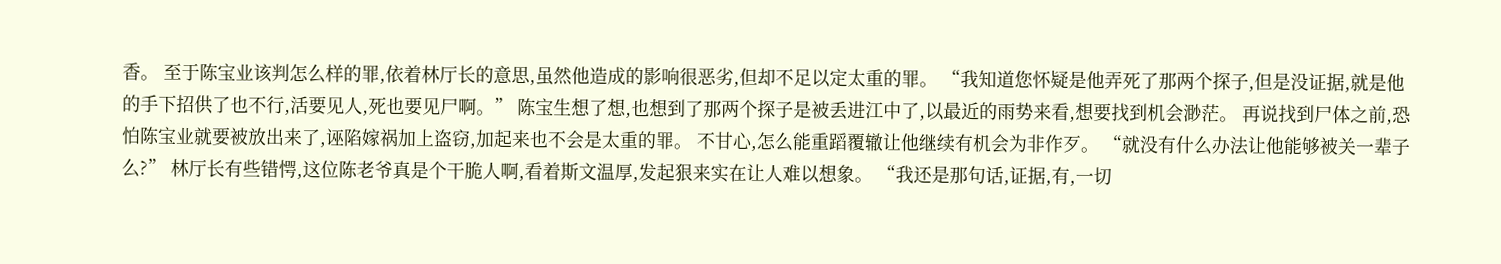香。 至于陈宝业该判怎么样的罪,依着林厅长的意思,虽然他造成的影响很恶劣,但却不足以定太重的罪。 “我知道您怀疑是他弄死了那两个探子,但是没证据,就是他的手下招供了也不行,活要见人,死也要见尸啊。” 陈宝生想了想,也想到了那两个探子是被丢进江中了,以最近的雨势来看,想要找到机会渺茫。 再说找到尸体之前,恐怕陈宝业就要被放出来了,诬陷嫁祸加上盗窃,加起来也不会是太重的罪。 不甘心,怎么能重蹈覆辙让他继续有机会为非作歹。 “就没有什么办法让他能够被关一辈子么?” 林厅长有些错愕,这位陈老爷真是个干脆人啊,看着斯文温厚,发起狠来实在让人难以想象。 “我还是那句话,证据,有,一切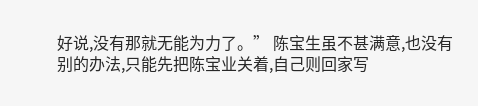好说,没有那就无能为力了。” 陈宝生虽不甚满意,也没有别的办法,只能先把陈宝业关着,自己则回家写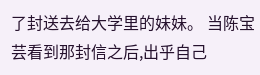了封送去给大学里的妹妹。 当陈宝芸看到那封信之后,出乎自己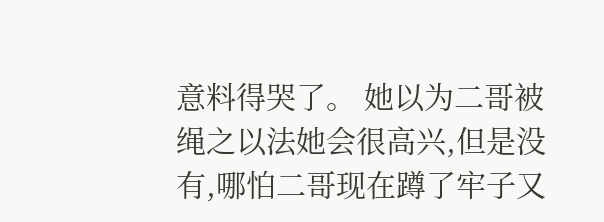意料得哭了。 她以为二哥被绳之以法她会很高兴,但是没有,哪怕二哥现在蹲了牢子又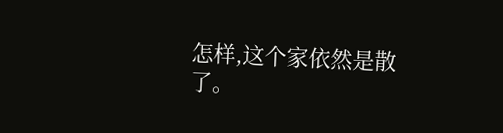怎样,这个家依然是散了。